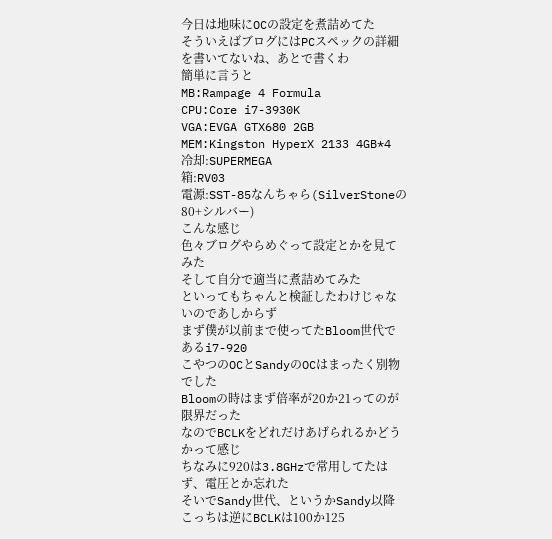今日は地味にOCの設定を煮詰めてた
そういえばブログにはPCスペックの詳細を書いてないね、あとで書くわ
簡単に言うと
MB:Rampage 4 Formula
CPU:Core i7-3930K
VGA:EVGA GTX680 2GB
MEM:Kingston HyperX 2133 4GB*4
冷却:SUPERMEGA
箱:RV03
電源:SST-85なんちゃら(SilverStoneの80+シルバー)
こんな感じ
色々ブログやらめぐって設定とかを見てみた
そして自分で適当に煮詰めてみた
といってもちゃんと検証したわけじゃないのであしからず
まず僕が以前まで使ってたBloom世代であるi7-920
こやつのOCとSandyのOCはまったく別物でした
Bloomの時はまず倍率が20か21ってのが限界だった
なのでBCLKをどれだけあげられるかどうかって感じ
ちなみに920は3.8GHzで常用してたはず、電圧とか忘れた
そいでSandy世代、というかSandy以降
こっちは逆にBCLKは100か125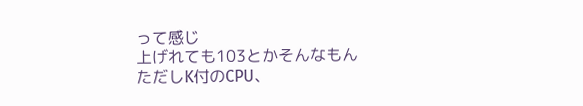って感じ
上げれても103とかそんなもん
ただしK付のCPU、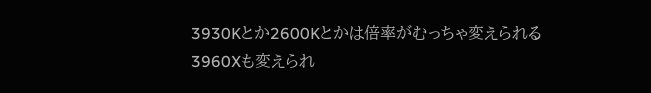3930Kとか2600Kとかは倍率がむっちゃ変えられる
3960Xも変えられ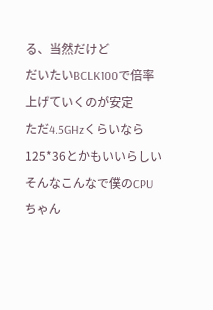る、当然だけど
だいたいBCLK100で倍率上げていくのが安定
ただ4.5GHzくらいなら125*36とかもいいらしい
そんなこんなで僕のCPUちゃん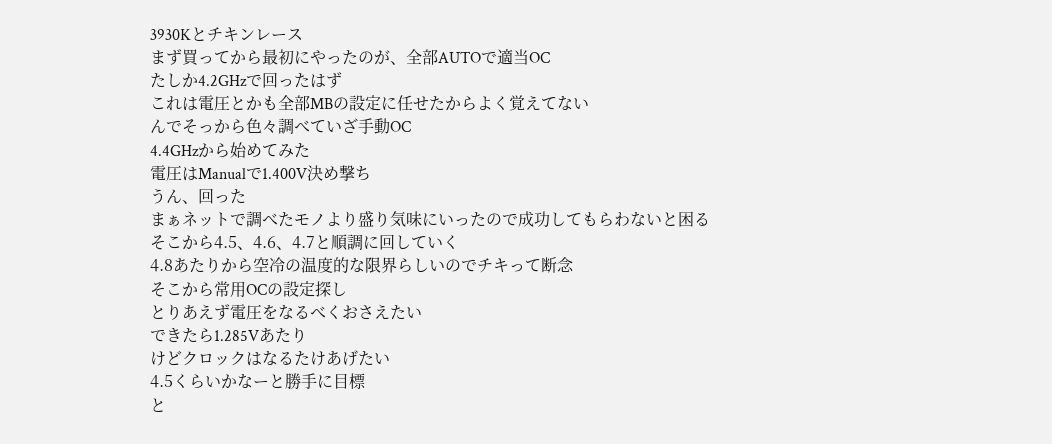3930Kとチキンレース
まず買ってから最初にやったのが、全部AUTOで適当OC
たしか4.2GHzで回ったはず
これは電圧とかも全部MBの設定に任せたからよく覚えてない
んでそっから色々調べていざ手動OC
4.4GHzから始めてみた
電圧はManualで1.400V決め撃ち
うん、回った
まぁネットで調べたモノより盛り気味にいったので成功してもらわないと困る
そこから4.5、4.6、4.7と順調に回していく
4.8あたりから空冷の温度的な限界らしいのでチキって断念
そこから常用OCの設定探し
とりあえず電圧をなるべくおさえたい
できたら1.285Vあたり
けどクロックはなるたけあげたい
4.5くらいかなーと勝手に目標
と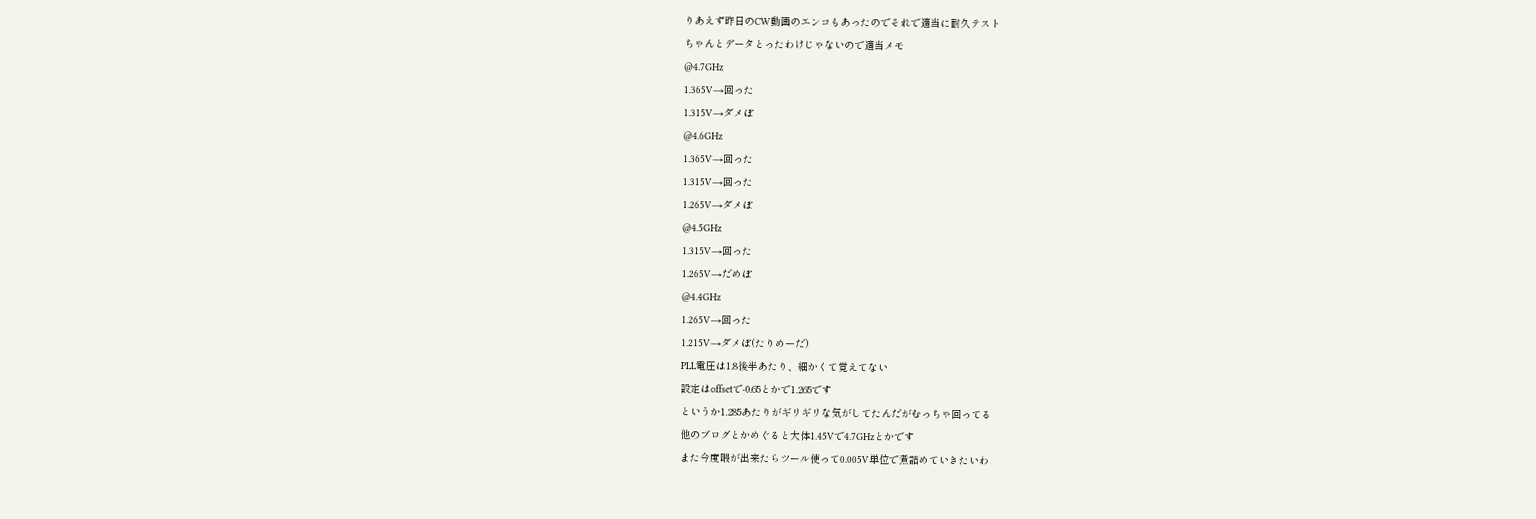りあえず昨日のCW動画のエンコもあったのでそれで適当に耐久テスト
ちゃんとデータとったわけじゃないので適当メモ
@4.7GHz
1.365V→回った
1.315V→ダメぽ
@4.6GHz
1.365V→回った
1.315V→回った
1.265V→ダメぽ
@4.5GHz
1.315V→回った
1.265V→だめぽ
@4.4GHz
1.265V→回った
1.215V→ダメぽ(たりめーだ)
PLL電圧は1.8後半あたり、細かくて覚えてない
設定はoffsetで-0.65とかで1.265です
というか1.285あたりがギリギリな気がしてたんだがむっちゃ回ってる
他のブログとかめぐると大体1.45Vで4.7GHzとかです
また今度暇が出来たらツール使って0.005V単位で煮詰めていきたいわ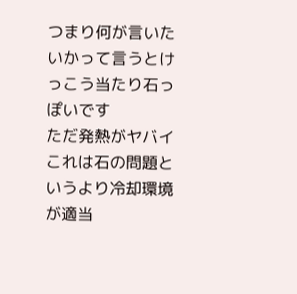つまり何が言いたいかって言うとけっこう当たり石っぽいです
ただ発熱がヤバイ
これは石の問題というより冷却環境が適当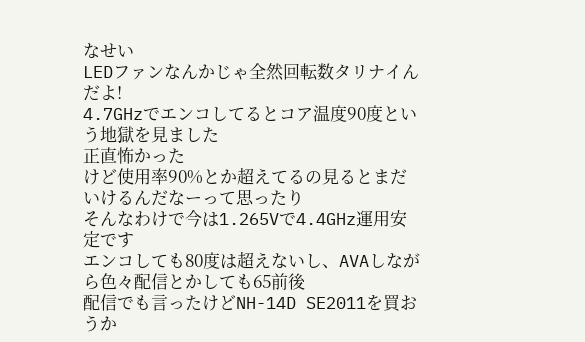なせい
LEDファンなんかじゃ全然回転数タリナイんだよ!
4.7GHzでエンコしてるとコア温度90度という地獄を見ました
正直怖かった
けど使用率90%とか超えてるの見るとまだいけるんだなーって思ったり
そんなわけで今は1.265Vで4.4GHz運用安定です
エンコしても80度は超えないし、AVAしながら色々配信とかしても65前後
配信でも言ったけどNH-14D SE2011を買おうか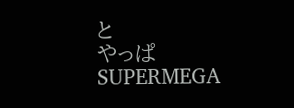と
やっぱSUPERMEGA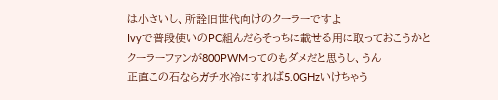は小さいし、所詮旧世代向けのクーラーですよ
Ivyで普段使いのPC組んだらそっちに載せる用に取っておこうかと
クーラーファンが800PWMってのもダメだと思うし、うん
正直この石ならガチ水冷にすれば5.0GHzいけちゃう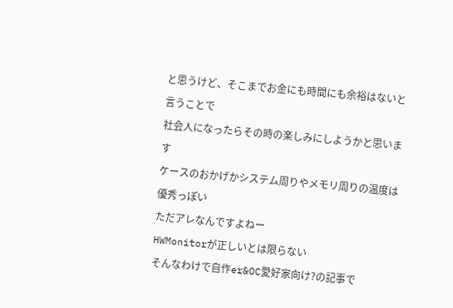と思うけど、そこまでお金にも時間にも余裕はないと言うことで
社会人になったらその時の楽しみにしようかと思います
ケースのおかげかシステム周りやメモリ周りの温度は優秀っぽい
ただアレなんですよねー
HWMonitorが正しいとは限らない
そんなわけで自作er&OC愛好家向け?の記事で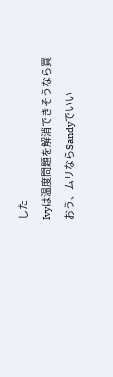した
Ivyは温度問題を解消できそうなら買おう、ムリならSandyでいい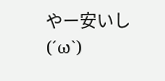やー安いし(´ω`)